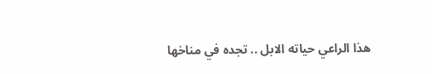هذا الراعي حياته الابل .. تجده في مناخها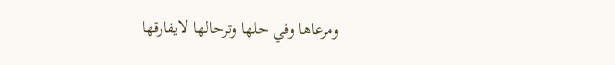ومرعاها وفي حلها وترحالها لايفارقها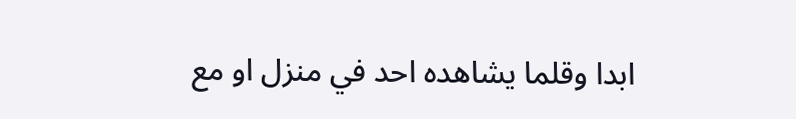ابدا وقلما يشاهده احد في منزل او مع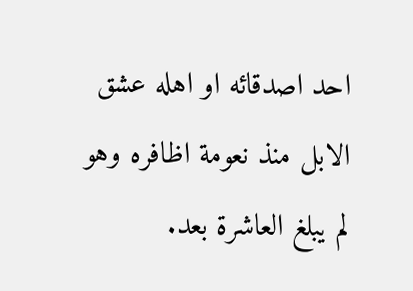احد اصدقائه او اهله عشق الابل منذ نعومة اظافره وهو لم يبلغ العاشرة بعد.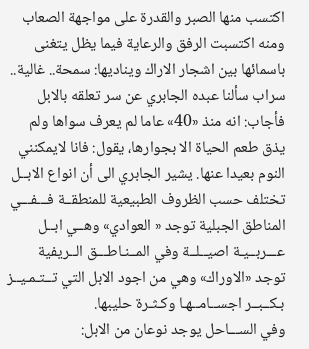اكتسب منها الصبر والقدرة على مواجهة الصعاب ومنه اكتسبت الرفق والرعاية فيما يظل يتغنى باسمائها بين اشجار الاراك ويناديها: سمحة.. غالية.. سراب سألنا عبده الجابري عن سر تعلقه بالابل فأجاب: انه منذ «40» عاما لم يعرف سواها ولم يذق طعم الحياة الا بجوارها، يقول: فانا لايمكنني النوم بعيدا عنها. يشير الجابري الى أن انواع الابــل تختلف حسب الظروف الطبيعية للمنطقــة فـــفـــي المناطق الجبلية توجد « العوادي» وهــي ابــل عـــربــيـة اصيــلــة وفي المــنـاطـــق الــريفية توجد «الاوراك» وهي من اجود الابل التي تــتـمـيــز بـكــبــر اجســامــهـا وكـثـرة حليبها.
وفي الســـاحل يوجد نوعان من الابل: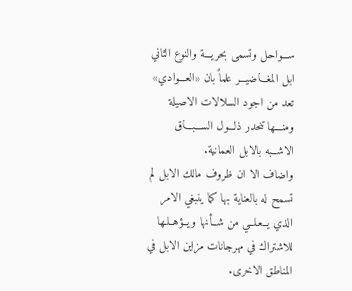ســـواحل وتسمى بحريـــة والنوع الثاني ابل المغـــاضيـــر علماً بان «العـــوادي» تعد من اجود السلالات الاصيلة ومنـــها تنحدر ذلـــول الســـبـــاق الاشــبه بالابل العمانية.
واضاف الا ان ظروف مالك الابل لم تسمح له بالعناية بها كما ينبغي الامر الذي يــعـلــي من شــأنها ويــؤهــلـها للاشتراك في مهرجانات مزاين الابل في المناطق الاخرى.